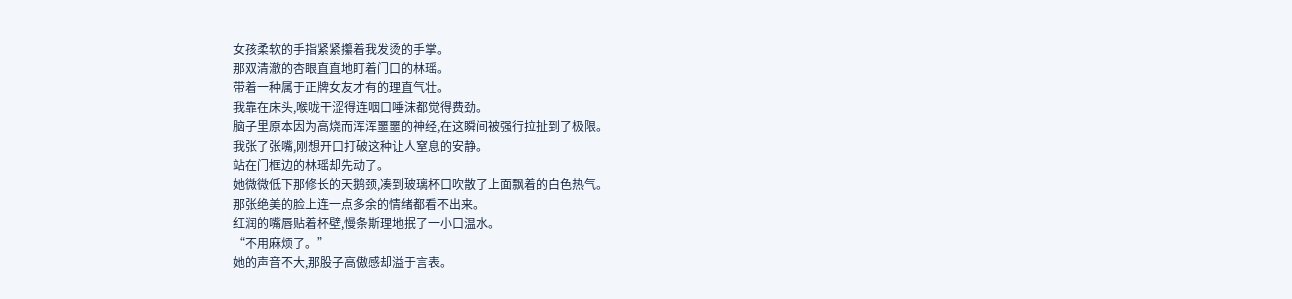女孩柔软的手指紧紧攥着我发烫的手掌。
那双清澈的杏眼直直地盯着门口的林瑶。
带着一种属于正牌女友才有的理直气壮。
我靠在床头,喉咙干涩得连咽口唾沫都觉得费劲。
脑子里原本因为高烧而浑浑噩噩的神经,在这瞬间被强行拉扯到了极限。
我张了张嘴,刚想开口打破这种让人窒息的安静。
站在门框边的林瑶却先动了。
她微微低下那修长的天鹅颈,凑到玻璃杯口吹散了上面飘着的白色热气。
那张绝美的脸上连一点多余的情绪都看不出来。
红润的嘴唇贴着杯壁,慢条斯理地抿了一小口温水。
“不用麻烦了。”
她的声音不大,那股子高傲感却溢于言表。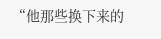“他那些换下来的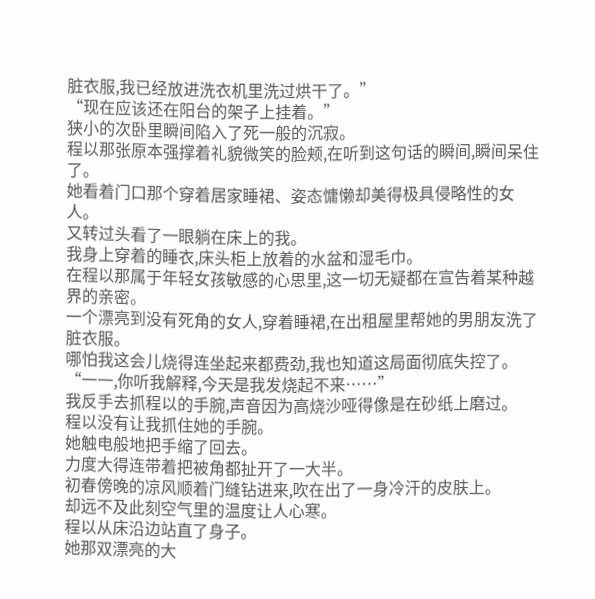脏衣服,我已经放进洗衣机里洗过烘干了。”
“现在应该还在阳台的架子上挂着。”
狭小的次卧里瞬间陷入了死一般的沉寂。
程以那张原本强撑着礼貌微笑的脸颊,在听到这句话的瞬间,瞬间呆住了。
她看着门口那个穿着居家睡裙、姿态慵懒却美得极具侵略性的女人。
又转过头看了一眼躺在床上的我。
我身上穿着的睡衣,床头柜上放着的水盆和湿毛巾。
在程以那属于年轻女孩敏感的心思里,这一切无疑都在宣告着某种越界的亲密。
一个漂亮到没有死角的女人,穿着睡裙,在出租屋里帮她的男朋友洗了脏衣服。
哪怕我这会儿烧得连坐起来都费劲,我也知道这局面彻底失控了。
“一一,你听我解释,今天是我发烧起不来……”
我反手去抓程以的手腕,声音因为高烧沙哑得像是在砂纸上磨过。
程以没有让我抓住她的手腕。
她触电般地把手缩了回去。
力度大得连带着把被角都扯开了一大半。
初春傍晚的凉风顺着门缝钻进来,吹在出了一身冷汗的皮肤上。
却远不及此刻空气里的温度让人心寒。
程以从床沿边站直了身子。
她那双漂亮的大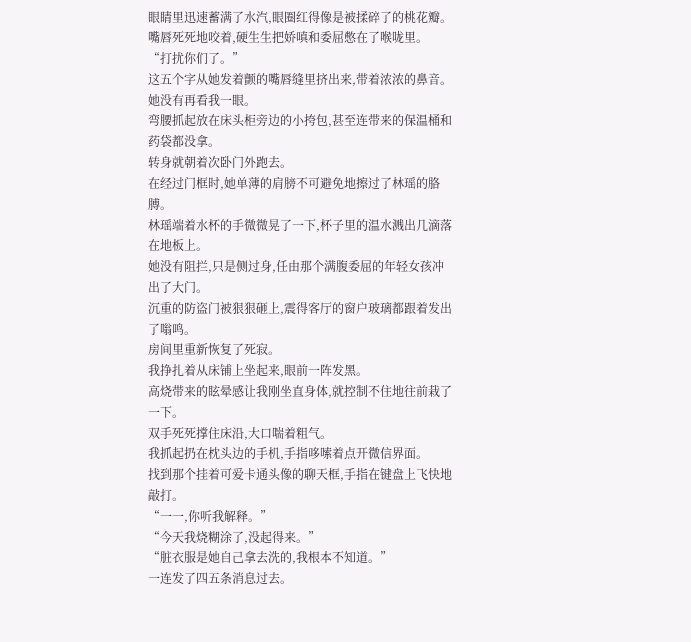眼睛里迅速蓄满了水汽,眼圈红得像是被揉碎了的桃花瓣。
嘴唇死死地咬着,硬生生把娇嗔和委屈憋在了喉咙里。
“打扰你们了。”
这五个字从她发着颤的嘴唇缝里挤出来,带着浓浓的鼻音。
她没有再看我一眼。
弯腰抓起放在床头柜旁边的小挎包,甚至连带来的保温桶和药袋都没拿。
转身就朝着次卧门外跑去。
在经过门框时,她单薄的肩膀不可避免地擦过了林瑶的胳膊。
林瑶端着水杯的手微微晃了一下,杯子里的温水溅出几滴落在地板上。
她没有阻拦,只是侧过身,任由那个满腹委屈的年轻女孩冲出了大门。
沉重的防盗门被狠狠砸上,震得客厅的窗户玻璃都跟着发出了嗡鸣。
房间里重新恢复了死寂。
我挣扎着从床铺上坐起来,眼前一阵发黑。
高烧带来的眩晕感让我刚坐直身体,就控制不住地往前栽了一下。
双手死死撑住床沿,大口喘着粗气。
我抓起扔在枕头边的手机,手指哆嗦着点开微信界面。
找到那个挂着可爱卡通头像的聊天框,手指在键盘上飞快地敲打。
“一一,你听我解释。”
“今天我烧糊涂了,没起得来。”
“脏衣服是她自己拿去洗的,我根本不知道。”
一连发了四五条消息过去。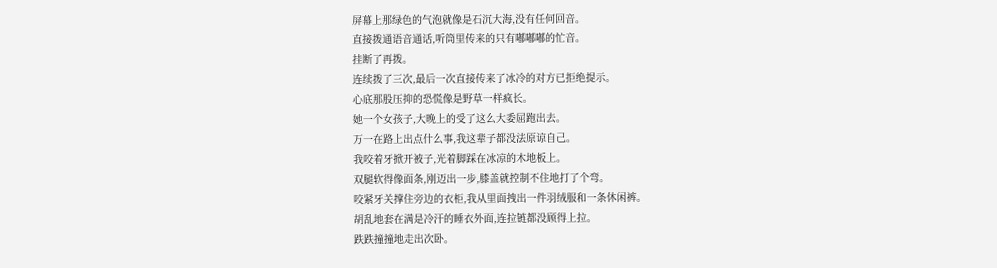屏幕上那绿色的气泡就像是石沉大海,没有任何回音。
直接拨通语音通话,听筒里传来的只有嘟嘟嘟的忙音。
挂断了再拨。
连续拨了三次,最后一次直接传来了冰冷的对方已拒绝提示。
心底那股压抑的恐慌像是野草一样疯长。
她一个女孩子,大晚上的受了这么大委屈跑出去。
万一在路上出点什么事,我这辈子都没法原谅自己。
我咬着牙掀开被子,光着脚踩在冰凉的木地板上。
双腿软得像面条,刚迈出一步,膝盖就控制不住地打了个弯。
咬紧牙关撑住旁边的衣柜,我从里面拽出一件羽绒服和一条休闲裤。
胡乱地套在满是冷汗的睡衣外面,连拉链都没顾得上拉。
跌跌撞撞地走出次卧。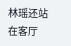林瑶还站在客厅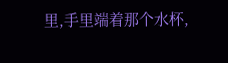里,手里端着那个水杯,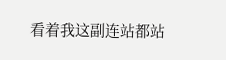看着我这副连站都站